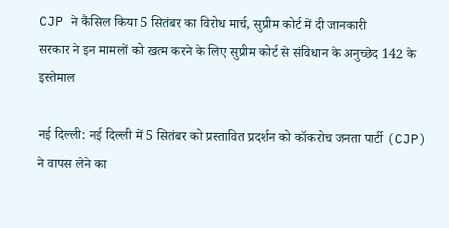CJP ने कैंसिल किया 5 सितंबर का विरोध मार्च, सुप्रीम कोर्ट में दी जानकारी
सरकार ने इन मामलों को खत्म करने के लिए सुप्रीम कोर्ट से संविधान के अनुच्छेद 142 के इस्तेमाल

नई दिल्ली: नई दिल्ली में 5 सितंबर को प्रस्तावित प्रदर्शन को कॉकरोच जनता पार्टी (CJP) ने वापस लेने का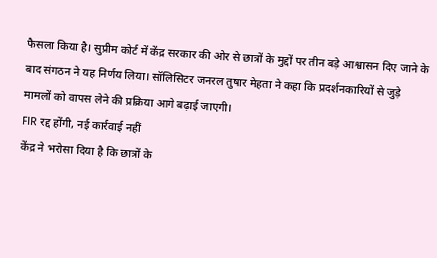फैसला किया है। सुप्रीम कोर्ट में केंद्र सरकार की ओर से छात्रों के मुद्दों पर तीन बड़े आश्वासन दिए जाने के बाद संगठन ने यह निर्णय लिया। सॉलिसिटर जनरल तुषार मेहता ने कहा कि प्रदर्शनकारियों से जुड़े मामलों को वापस लेने की प्रक्रिया आगे बढ़ाई जाएगी।
FIR रद्द होंगी, नई कार्रवाई नहीं
केंद्र ने भरोसा दिया है कि छात्रों के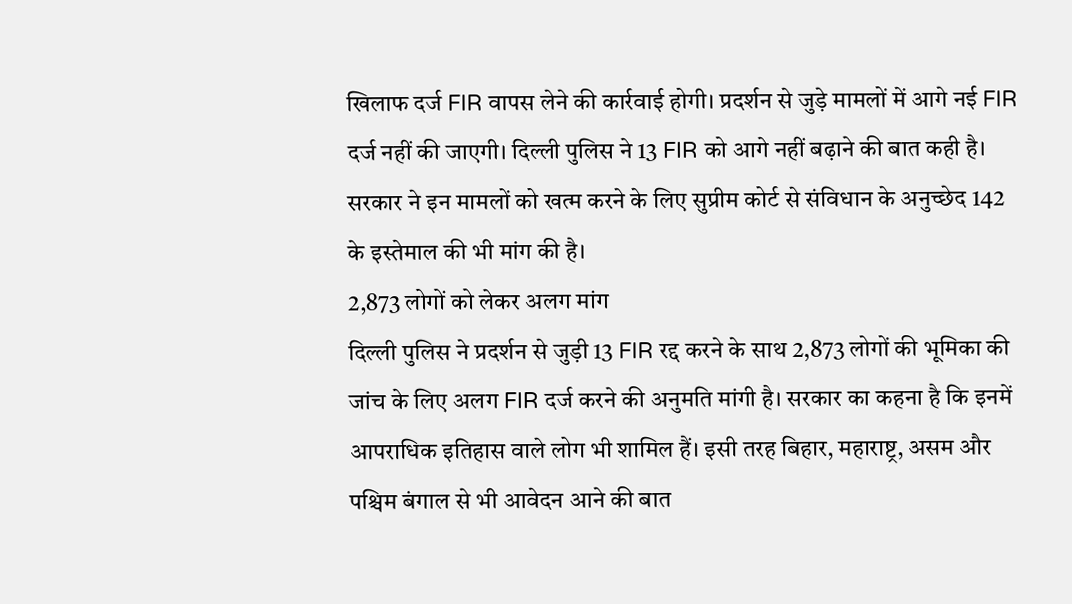खिलाफ दर्ज FIR वापस लेने की कार्रवाई होगी। प्रदर्शन से जुड़े मामलों में आगे नई FIR दर्ज नहीं की जाएगी। दिल्ली पुलिस ने 13 FIR को आगे नहीं बढ़ाने की बात कही है। सरकार ने इन मामलों को खत्म करने के लिए सुप्रीम कोर्ट से संविधान के अनुच्छेद 142 के इस्तेमाल की भी मांग की है।
2,873 लोगों को लेकर अलग मांग
दिल्ली पुलिस ने प्रदर्शन से जुड़ी 13 FIR रद्द करने के साथ 2,873 लोगों की भूमिका की जांच के लिए अलग FIR दर्ज करने की अनुमति मांगी है। सरकार का कहना है कि इनमें आपराधिक इतिहास वाले लोग भी शामिल हैं। इसी तरह बिहार, महाराष्ट्र, असम और पश्चिम बंगाल से भी आवेदन आने की बात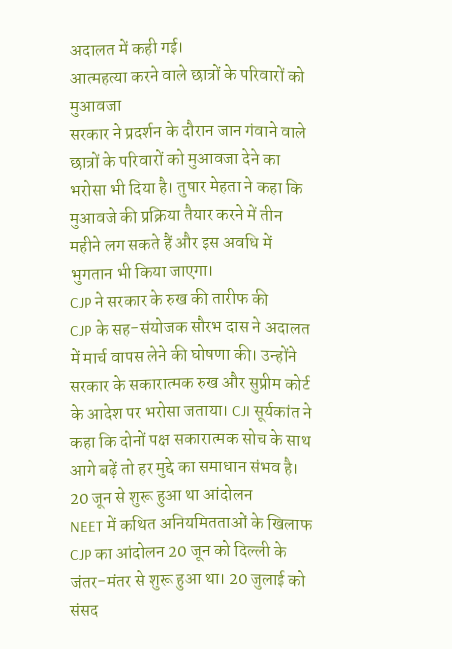अदालत में कही गई।
आत्महत्या करने वाले छात्रों के परिवारों को मुआवजा
सरकार ने प्रदर्शन के दौरान जान गंवाने वाले छात्रों के परिवारों को मुआवजा देने का भरोसा भी दिया है। तुषार मेहता ने कहा कि मुआवजे की प्रक्रिया तैयार करने में तीन महीने लग सकते हैं और इस अवधि में भुगतान भी किया जाएगा।
CJP ने सरकार के रुख की तारीफ की
CJP के सह-संयोजक सौरभ दास ने अदालत में मार्च वापस लेने की घोषणा की। उन्होंने सरकार के सकारात्मक रुख और सुप्रीम कोर्ट के आदेश पर भरोसा जताया। CJI सूर्यकांत ने कहा कि दोनों पक्ष सकारात्मक सोच के साथ आगे बढ़ें तो हर मुद्दे का समाधान संभव है।
20 जून से शुरू हुआ था आंदोलन
NEET में कथित अनियमितताओं के खिलाफ CJP का आंदोलन 20 जून को दिल्ली के जंतर-मंतर से शुरू हुआ था। 20 जुलाई को संसद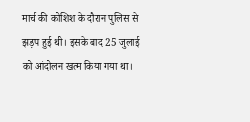मार्च की कोशिश के दौरान पुलिस से झड़प हुई थी। इसके बाद 25 जुलाई को आंदोलन खत्म किया गया था।